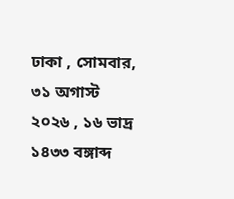ঢাকা , সোমবার, ৩১ অগাস্ট ২০২৬ , ১৬ ভাদ্র ১৪৩৩ বঙ্গাব্দ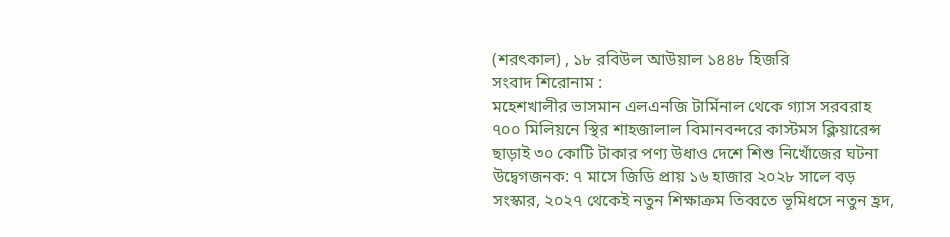(শরৎকাল) , ১৮ রবিউল আউয়াল ১৪৪৮ হিজরি
সংবাদ শিরোনাম :
মহেশখালীর ভাসমান এলএনজি টার্মিনাল থেকে গ্যাস সরবরাহ ৭০০ মিলিয়নে স্থির শাহজালাল বিমানবন্দরে কাস্টমস ক্লিয়ারেন্স ছাড়াই ৩০ কোটি টাকার পণ্য উধাও দেশে শিশু নিখোঁজের ঘটনা উদ্বেগজনক: ৭ মাসে জিডি প্রায় ১৬ হাজার ২০২৮ সালে বড় সংস্কার, ২০২৭ থেকেই নতুন শিক্ষাক্রম তিব্বতে ভূমিধসে নতুন হ্রদ,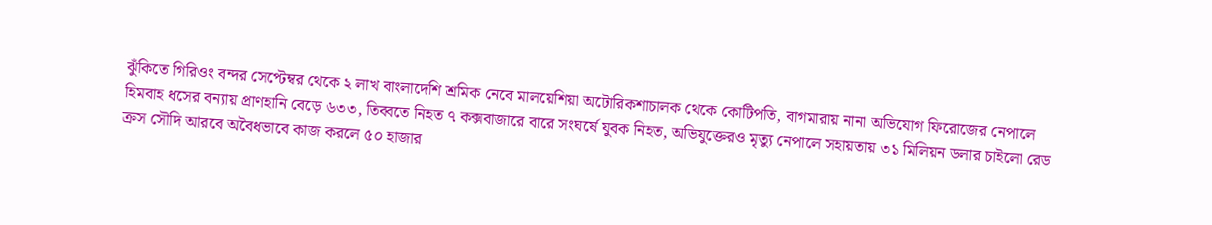ঝুঁকিতে গিরিওং বন্দর সেপ্টেম্বর থেকে ২ লাখ বাংলাদেশি শ্রমিক নেবে মালয়েশিয়া অটোরিকশাচালক থেকে কোটিপতি, বাগমারায় নানা অভিযোগ ফিরোজের নেপালে হিমবাহ ধসের বন্যায় প্রাণহানি বেড়ে ৬৩৩, তিব্বতে নিহত ৭ কক্সবাজারে বারে সংঘর্ষে যুবক নিহত, অভিযুক্তেরও মৃত্যু নেপালে সহায়তায় ৩১ মিলিয়ন ডলার চাইলো রেড ক্রস সৌদি আরবে অবৈধভাবে কাজ করলে ৫০ হাজার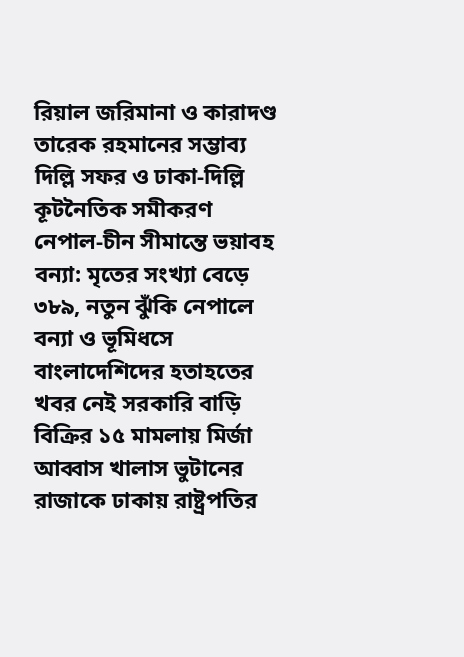রিয়াল জরিমানা ও কারাদণ্ড তারেক রহমানের সম্ভাব্য দিল্লি সফর ও ঢাকা-দিল্লি কূটনৈতিক সমীকরণ নেপাল-চীন সীমান্তে ভয়াবহ বন্যা: মৃতের সংখ্যা বেড়ে ৩৮৯, নতুন ঝুঁকি নেপালে বন্যা ও ভূমিধসে বাংলাদেশিদের হতাহতের খবর নেই সরকারি বাড়ি বিক্রির ১৫ মামলায় মির্জা আব্বাস খালাস ভুটানের রাজাকে ঢাকায় রাষ্ট্রপতির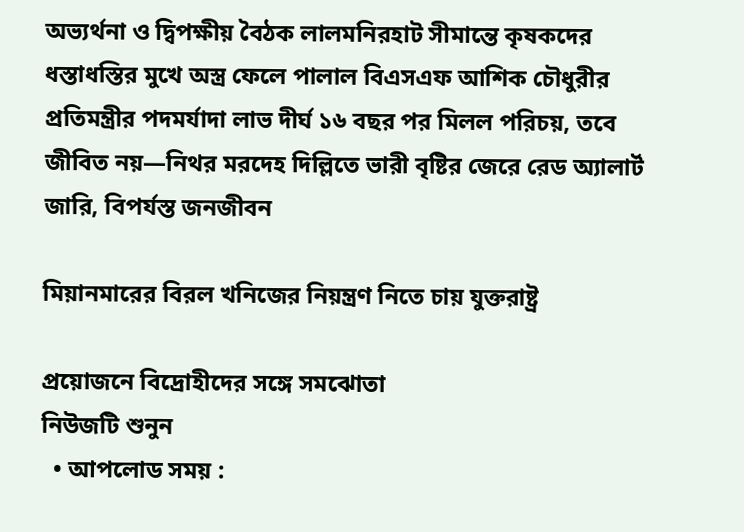অভ্যর্থনা ও দ্বিপক্ষীয় বৈঠক লালমনিরহাট সীমান্তে কৃষকদের ধস্তাধস্তির মুখে অস্ত্র ফেলে পালাল বিএসএফ আশিক চৌধুরীর প্রতিমন্ত্রীর পদমর্যাদা লাভ দীর্ঘ ১৬ বছর পর মিলল পরিচয়, তবে জীবিত নয়—নিথর মরদেহ দিল্লিতে ভারী বৃষ্টির জেরে রেড অ্যালার্ট জারি, বিপর্যস্ত জনজীবন

মিয়ানমারের বিরল খনিজের নিয়ন্ত্রণ নিতে চায় যুক্তরাষ্ট্র

প্রয়োজনে বিদ্রোহীদের সঙ্গে সমঝোতা
নিউজটি শুনুন
  • আপলোড সময় :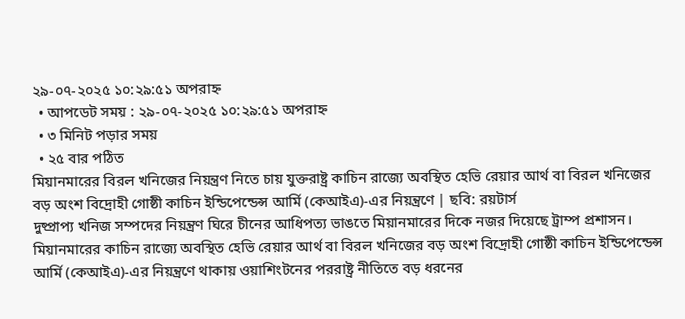২৯-০৭-২০২৫ ১০:২৯:৫১ অপরাহ্ন
  • আপডেট সময় : ২৯-০৭-২০২৫ ১০:২৯:৫১ অপরাহ্ন
  • ৩ মিনিট পড়ার সময়
  • ২৫ বার পঠিত
মিয়ানমারের বিরল খনিজের নিয়ন্ত্রণ নিতে চায় যুক্তরাষ্ট্র কাচিন রাজ্যে অবস্থিত হেভি রেয়ার আর্থ বা বিরল খনিজের বড় অংশ বিদ্রোহী গোষ্ঠী কাচিন ইন্ডিপেন্ডেন্স আর্মি (কেআইএ)-এর নিয়ন্ত্রণে | ছবি: রয়টার্স
দুষ্প্রাপ্য খনিজ সম্পদের নিয়ন্ত্রণ ঘিরে চীনের আধিপত্য ভাঙতে মিয়ানমারের দিকে নজর দিয়েছে ট্রাম্প প্রশাসন। মিয়ানমারের কাচিন রাজ্যে অবস্থিত হেভি রেয়ার আর্থ বা বিরল খনিজের বড় অংশ বিদ্রোহী গোষ্ঠী কাচিন ইন্ডিপেন্ডেন্স আর্মি (কেআইএ)-এর নিয়ন্ত্রণে থাকায় ওয়াশিংটনের পররাষ্ট্র নীতিতে বড় ধরনের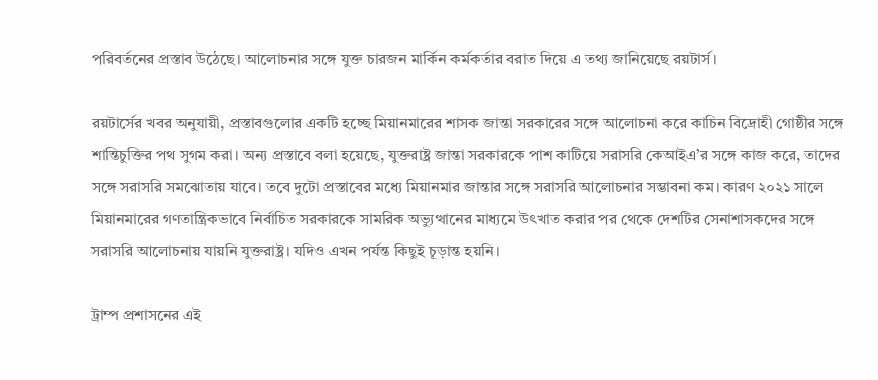পরিবর্তনের প্রস্তাব উঠেছে। আলোচনার সঙ্গে যুক্ত চারজন মার্কিন কর্মকর্তার বরাত দিয়ে এ তথ্য জানিয়েছে রয়টার্স।

রয়টার্সের খবর অনুযায়ী, প্রস্তাবগুলোর একটি হচ্ছে মিয়ানমারের শাসক জান্তা সরকারের সঙ্গে আলোচনা করে কাচিন বিদ্রোহী গোষ্ঠীর সঙ্গে শান্তিচুক্তির পথ সুগম করা। অন্য প্রস্তাবে বলা হয়েছে, যুক্তরাষ্ট্র জান্তা সরকারকে পাশ কাটিয়ে সরাসরি কেআইএ’র সঙ্গে কাজ করে, তাদের সঙ্গে সরাসরি সমঝোতায় যাবে। তবে দুটো প্রস্তাবের মধ্যে মিয়ানমার জান্তার সঙ্গে সরাসরি আলোচনার সম্ভাবনা কম। কারণ ২০২১ সালে মিয়ানমারের গণতান্ত্রিকভাবে নির্বাচিত সরকারকে সামরিক অভ্যুত্থানের মাধ্যমে উৎখাত করার পর থেকে দেশটির সেনাশাসকদের সঙ্গে সরাসরি আলোচনায় যায়নি যুক্তরাষ্ট্র। যদিও এখন পর্যন্ত কিছুই চূড়ান্ত হয়নি।

ট্রাম্প প্রশাসনের এই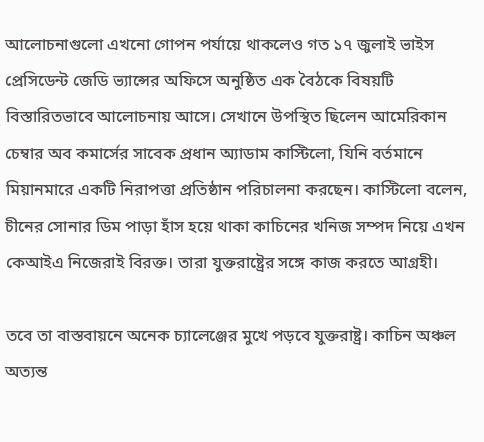আলোচনাগুলো এখনো গোপন পর্যায়ে থাকলেও গত ১৭ জুলাই ভাইস প্রেসিডেন্ট জেডি ভ্যান্সের অফিসে অনুষ্ঠিত এক বৈঠকে বিষয়টি বিস্তারিতভাবে আলোচনায় আসে। সেখানে উপস্থিত ছিলেন আমেরিকান চেম্বার অব কমার্সের সাবেক প্রধান অ্যাডাম কাস্টিলো, যিনি বর্তমানে মিয়ানমারে একটি নিরাপত্তা প্রতিষ্ঠান পরিচালনা করছেন। কাস্টিলো বলেন, চীনের সোনার ডিম পাড়া হাঁস হয়ে থাকা কাচিনের খনিজ সম্পদ নিয়ে এখন কেআইএ নিজেরাই বিরক্ত। তারা যুক্তরাষ্ট্রের সঙ্গে কাজ করতে আগ্রহী।

তবে তা বাস্তবায়নে অনেক চ্যালেঞ্জের মুখে পড়বে যুক্তরাষ্ট্র। কাচিন অঞ্চল অত্যন্ত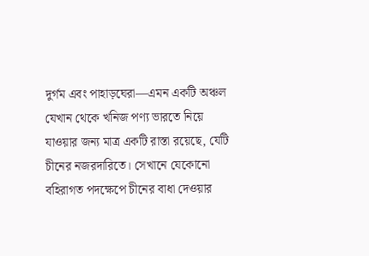দুর্গম এবং পাহাড়ঘেরা—এমন একটি অঞ্চল যেখান থেকে খনিজ পণ্য ভারতে নিয়ে যাওয়ার জন্য মাত্র একটি রাস্তা রয়েছে, যেটি চীনের নজরদারিতে। সেখানে যেকোনো বহিরাগত পদক্ষেপে চীনের বাধা দেওয়ার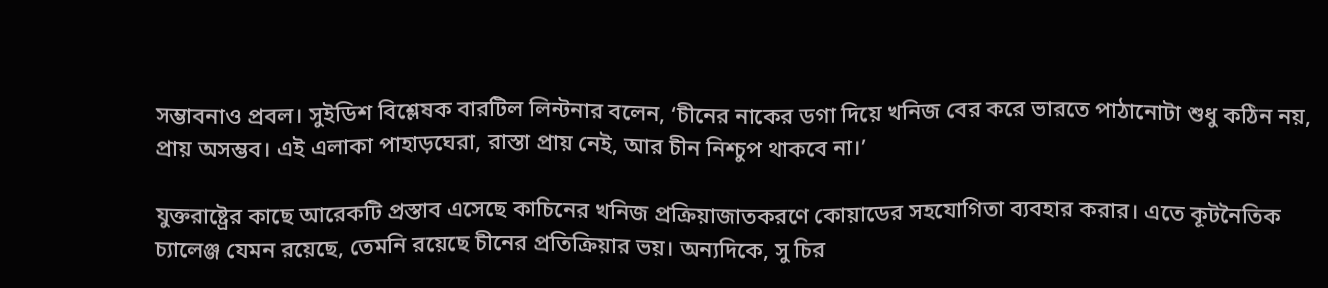সম্ভাবনাও প্রবল। সুইডিশ বিশ্লেষক বারটিল লিন্টনার বলেন, ‘চীনের নাকের ডগা দিয়ে খনিজ বের করে ভারতে পাঠানোটা শুধু কঠিন নয়, প্রায় অসম্ভব। এই এলাকা পাহাড়ঘেরা, রাস্তা প্রায় নেই, আর চীন নিশ্চুপ থাকবে না।’

যুক্তরাষ্ট্রের কাছে আরেকটি প্রস্তাব এসেছে কাচিনের খনিজ প্রক্রিয়াজাতকরণে কোয়াডের সহযোগিতা ব্যবহার করার। এতে কূটনৈতিক চ্যালেঞ্জ যেমন রয়েছে, তেমনি রয়েছে চীনের প্রতিক্রিয়ার ভয়। অন্যদিকে, সু চির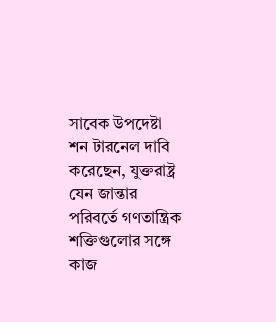সাবেক উপদেষ্টা শন টারনেল দাবি করেছেন, যুক্তরাষ্ট্র যেন জান্তার পরিবর্তে গণতান্ত্রিক শক্তিগুলোর সঙ্গে কাজ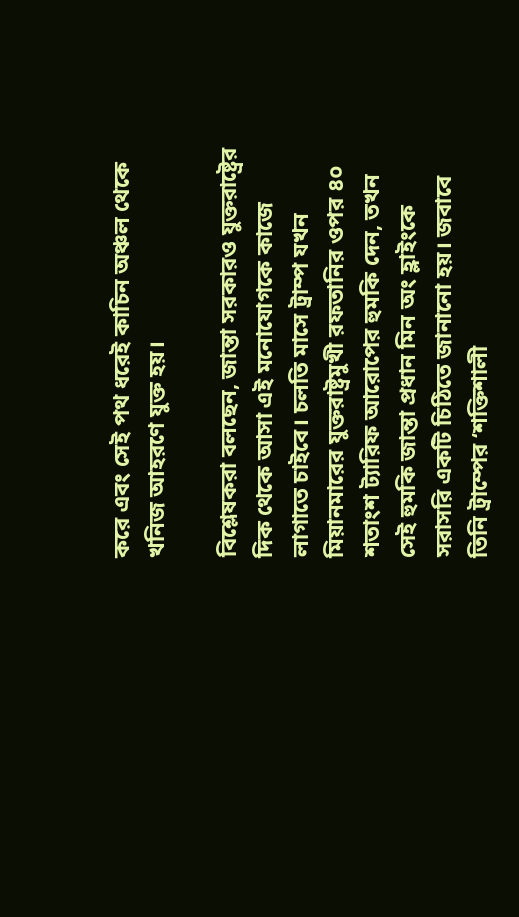করে এবং সেই পথ ধরেই কাচিন অঞ্চল থেকে খনিজ আহরণে যুক্ত হয়।

বিশ্লেষকরা বলছেন, জান্তা সরকারও যুক্তরাষ্ট্রের দিক থেকে আসা এই মনোযোগকে কাজে লাগাতে চাইবে। চলতি মাসে ট্রাম্প যখন মিয়ানমারের যুক্তরাষ্ট্রমুখী রফতানির ওপর ৪০ শতাংশ ট্যারিফ আরোপের হুমকি দেন, তখন সেই হুমকি জান্তা প্রধান মিন অং হ্লাইংকে সরাসরি একটি চিঠিতে জানানো হয়। জবাবে তিনি ট্রাম্পের ‘শক্তিশালী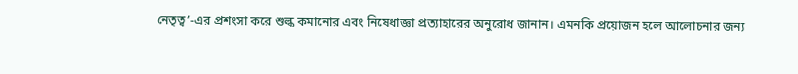নেতৃত্ব’-এর প্রশংসা করে শুল্ক কমানোর এবং নিষেধাজ্ঞা প্রত্যাহারের অনুরোধ জানান। এমনকি প্রয়োজন হলে আলোচনার জন্য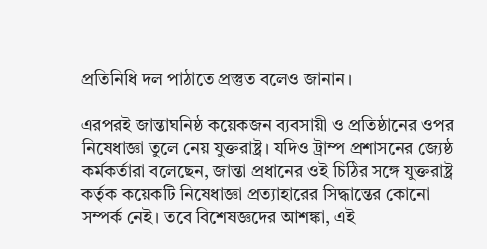প্রতিনিধি দল পাঠাতে প্রস্তুত বলেও জানান।

এরপরই জান্তাঘনিষ্ঠ কয়েকজন ব্যবসায়ী ও প্রতিষ্ঠানের ওপর নিষেধাজ্ঞা তুলে নেয় যুক্তরাষ্ট্র। যদিও ট্রাম্প প্রশাসনের জ্যেষ্ঠ কর্মকর্তারা বলেছেন, জান্তা প্রধানের ওই চিঠির সঙ্গে যুক্তরাষ্ট্র কর্তৃক কয়েকটি নিষেধাজ্ঞা প্রত্যাহারের সিদ্ধান্তের কোনো সম্পর্ক নেই। তবে বিশেষজ্ঞদের আশঙ্কা, এই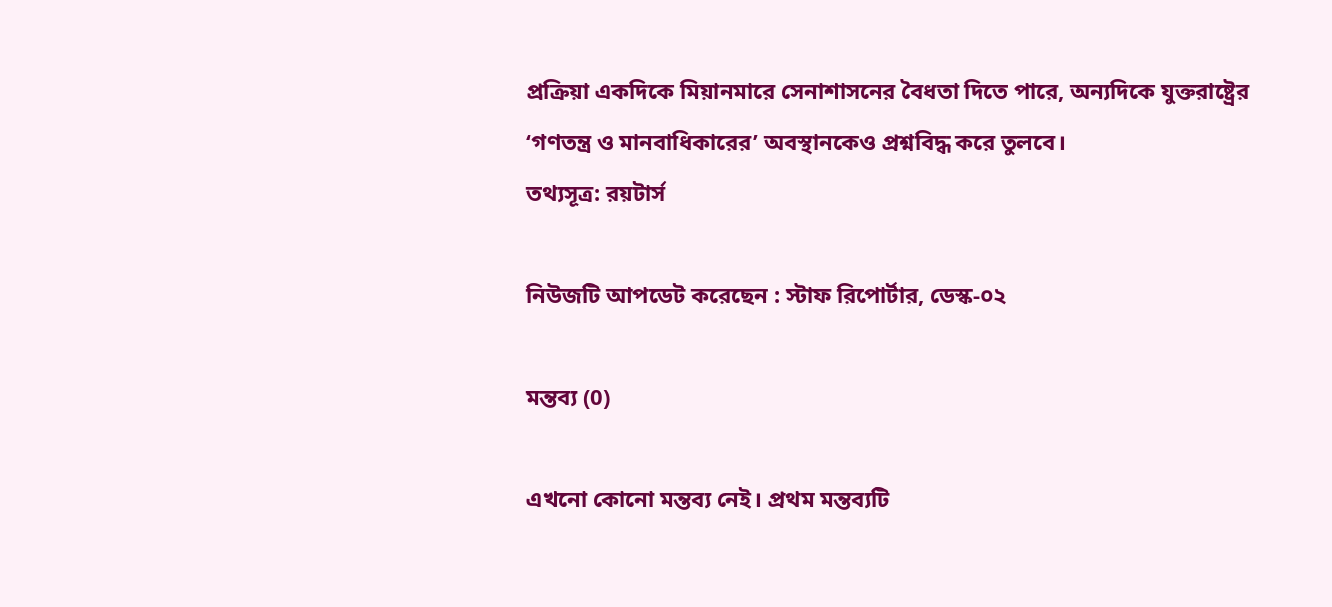প্রক্রিয়া একদিকে মিয়ানমারে সেনাশাসনের বৈধতা দিতে পারে, অন্যদিকে যুক্তরাষ্ট্রের ‘গণতন্ত্র ও মানবাধিকারের’ অবস্থানকেও প্রশ্নবিদ্ধ করে তুলবে।
তথ্যসূত্র: রয়টার্স

নিউজটি আপডেট করেছেন : স্টাফ রিপোর্টার, ডেস্ক-০২

মন্তব্য (0)

এখনো কোনো মন্তব্য নেই। প্রথম মন্তব্যটি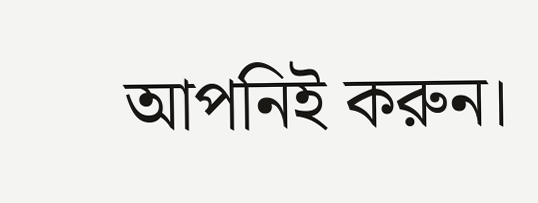আপনিই করুন।